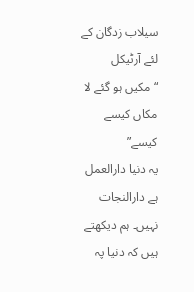سیلاب زدگان کے لئے آرٹیکل
“مکیں ہو گئے لا مکاں کیسے کیسے”
یہ دنیا دارالعمل ہے دارالنجات نہیں۔ ہم دیکھتے ہیں کہ دنیا پہ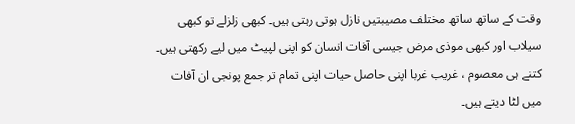وقت کے ساتھ ساتھ مختلف مصیبتیں نازل ہوتی رہتی ہیں۔ کبھی زلزلے تو کبھی سیلاب اور کبھی موذی مرض جیسی آفات انسان کو اپنی لپیٹ میں لیے رکھتی ہیں۔
کتنے ہی معصوم ، غریب غربا اپنی حاصل حیات اپنی تمام تر جمع پونجی ان آفات میں لٹا دیتے ہیں۔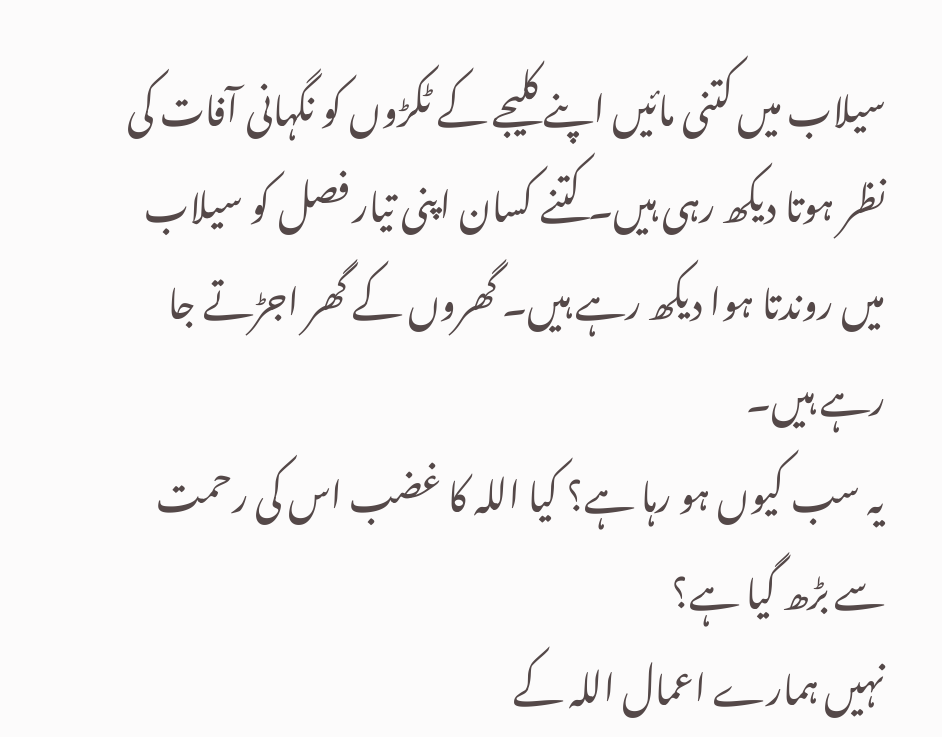سیلاب میں کتنی مائیں اپنے کلیجے کے ٹکڑوں کو نگہانی آفات کی نظر ہوتا دیکھ رہی ہیں۔ کتنے کسان اپنی تیار فصل کو سیلاب میں روندتا ہوا دیکھ رہے ہیں۔ گھروں کے گھر اجڑتے جا رہے ہیں۔
یہ سب کیوں ہو رہا ہے؟ کیا اللہ کا غضب اس کی رحمت سے بڑھ گیا ہے؟
نہیں ہمارے اعمال اللہ کے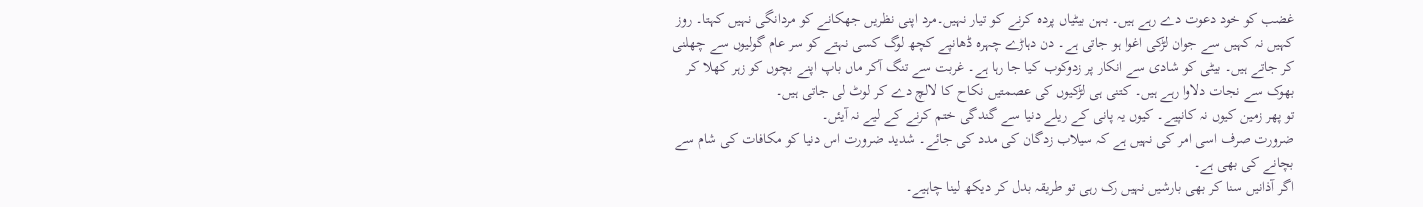غضب کو خود دعوت دے رہے ہیں۔ بہن بیٹیاں پردہ کرنے کو تیار نہیں۔مرد اپنی نظریں جھکانے کو مردانگی نہیں کہتا۔ روز کہیں نہ کہیں سے جوان لڑکی اغوا ہو جاتی ہے۔ دن دہاڑے چہرہ ڈھانپے کچھ لوگ کسی نہتے کو سر عام گولیوں سے چھلنی کر جاتے ہیں۔ بیٹی کو شادی سے انکار پر زدوکوب کیا جا رہا ہے۔ غربت سے تنگ آکر ماں باپ اپنے بچوں کو زہر کھلا کر بھوک سے نجات دلاوا رہے ہیں۔ کتنی ہی لڑکیوں کی عصمتیں نکاح کا لالچ دے کر لوٹ لی جاتی ہیں۔
تو پھر زمین کیوں نہ کانپیے۔ کیوں یہ پانی کے ریلے دنیا سے گندگی ختم کرنے کے لیے نہ آیئں۔
ضرورت صرف اسی امر کی نہیں ہے کہ سیلاب زدگان کی مدد کی جائے۔ شدید ضرورت اس دنیا کو مکافات کی شام سے بچانے کی بھی ہے۔
اگر آذانیں سنا کر بھی بارشیں نہیں رک رہی تو طریقہ بدل کر دیکھ لینا چاہیے۔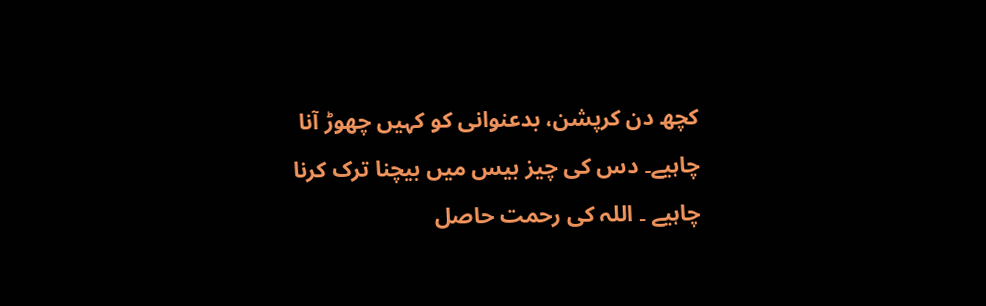کچھ دن کرپشن، بدعنوانی کو کہیں چھوڑ آنا چاہیے۔ دس کی چیز بیس میں بیچنا ترک کرنا چاہیے ۔ اللہ کی رحمت حاصل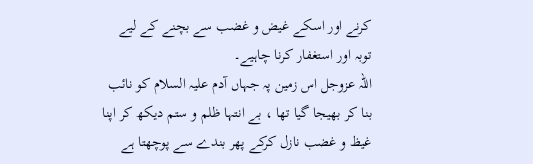کرنے اور اسکے غیض و غضب سے بچنے کے لیے توبہ اور استغفار کرنا چاہیے۔
اللہ عزوجل اس زمین پہ جہاں آدم علیہ السلام کو نائب بنا کر بھیجا گیا تھا ، بے انتہا ظلم و ستم دیکھ کر اپنا غیظ و غضب نازل کرکے پھر بندے سے پوچھتا ہے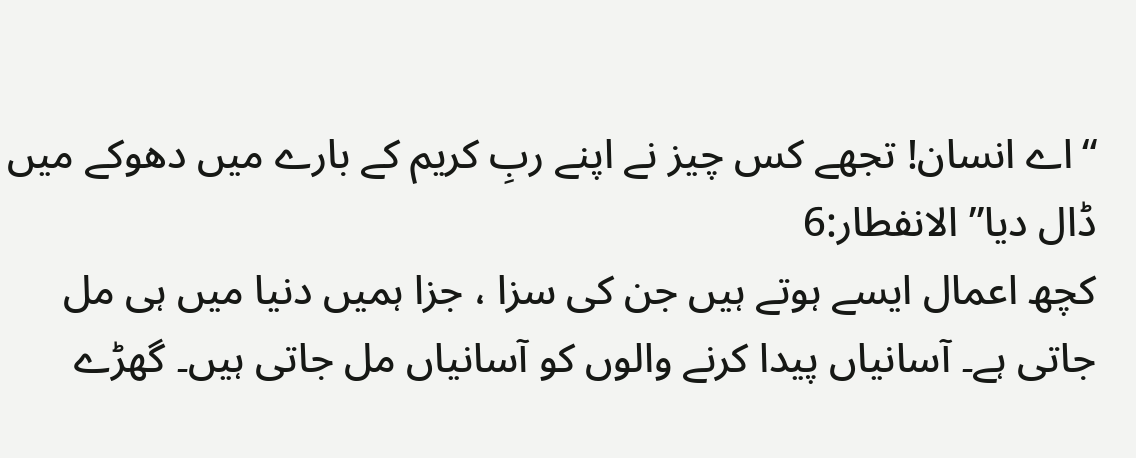“اے انسان! تجھے کس چیز نے اپنے ربِ کریم کے بارے میں دھوکے میں ڈال دیا” الانفطار:6
کچھ اعمال ایسے ہوتے ہیں جن کی سزا ، جزا ہمیں دنیا میں ہی مل جاتی ہے۔ آسانیاں پیدا کرنے والوں کو آسانیاں مل جاتی ہیں۔ گھڑے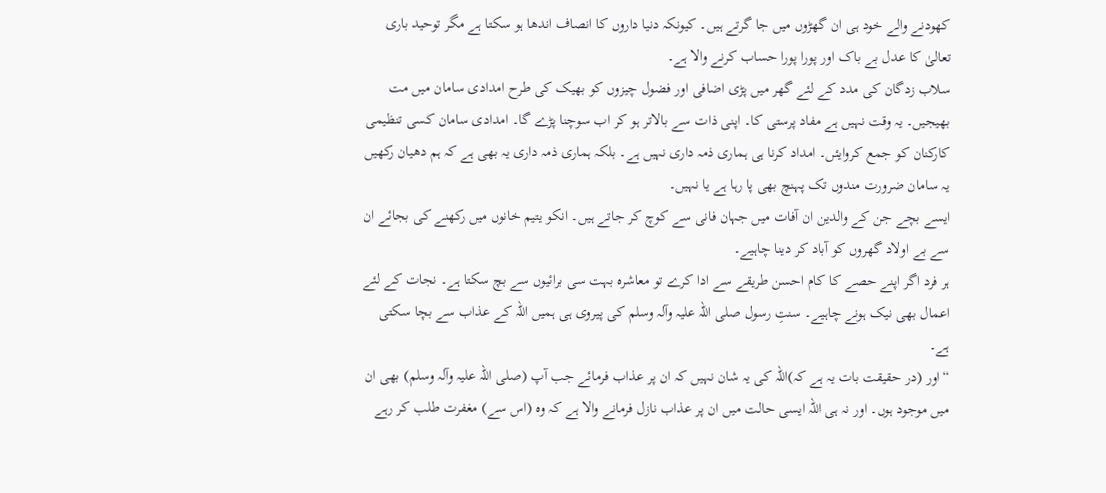کھودنے والے خود ہی ان گھڑوں میں جا گرتے ہیں۔ کیونکہ دنیا داروں کا انصاف اندھا ہو سکتا ہے مگر توحید باری تعالیٰ کا عدل بے باک اور پورا پورا حساب کرنے والا ہے۔
سلاب زدگان کی مدد کے لئے گھر میں پڑی اضافی اور فضول چیزوں کو بھیک کی طرح امدادی سامان میں مت بھیجیں۔ یہ وقت نہیں ہے مفاد پرستی کا۔ اپنی ذات سے بالاتر ہو کر اب سوچنا پڑے گا۔ امدادی سامان کسی تنظیمی کارکنان کو جمع کروایئں۔ امداد کرنا ہی ہماری ذمہ داری نہیں ہے۔ بلکہ ہماری ذمہ داری یہ بھی ہے کہ ہم دھیان رکھیں یہ سامان ضرورت مندوں تک پہنچ بھی پا رہا ہے یا نہیں۔
ایسے بچے جن کے والدین ان آفات میں جہان فانی سے کوچ کر جاتے ہیں۔ انکو یتیم خانوں میں رکھنے کی بجائے ان سے بے اولاد گھروں کو آباد کر دینا چاہیے۔
ہر فرد اگر اپنے حصے کا کام احسن طریقے سے ادا کرے تو معاشرہ بہت سی برائیوں سے بچ سکتا ہے۔ نجات کے لئے اعمال بھی نیک ہونے چاہیے۔ سنتِ رسول صلی اللہ علیہ وآلہ وسلم کی پیروی ہی ہمیں اللہ کے عذاب سے بچا سکتی ہے۔
“اور (در حقیقت بات یہ ہے کہ)اللہ کی یہ شان نہیں کہ ان پر عذاب فرمائے جب آپ (صلی اللہ علیہ وآلہ وسلم) بھی ان میں موجود ہوں۔ اور نہ ہی اللہ ایسی حالت میں ان پر عذاب نازل فرمانے والا ہے کہ وہ (اس سے) مغفرت طلب کر رہے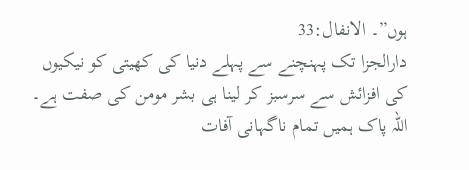ہوں”۔ الانفال:33
دارالجزا تک پہنچنے سے پہلے دنیا کی کھیتی کو نیکیوں کی افزائش سے سرسبز کر لینا ہی بشر مومن کی صفت ہے۔
اللہ پاک ہمیں تمام ناگہانی آفات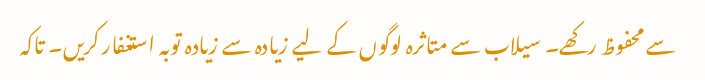سے محفوظ رکھے۔ سیلاب سے متاثرہ لوگوں کے لیے زیادہ سے زیادہ توبہ استغفار کریں۔ تاکہ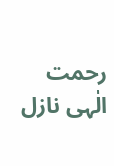رحمت الٰہی نازل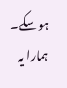ہو سکے۔ ہمارا یہ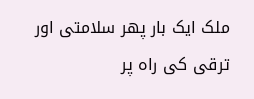ملک ایک بار پھر سلامتی اور ترقی کی راہ پر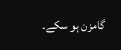گامزن ہو سکے۔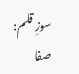سوزِ قلم: صفا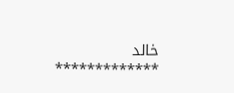خالد
*************